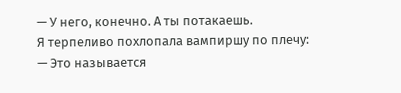— У него, конечно. А ты потакаешь.
Я терпеливо похлопала вампиршу по плечу:
— Это называется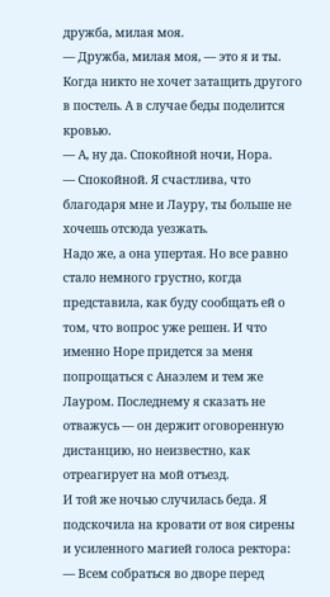дружба, милая моя.
— Дружба, милая моя, — это я и ты. Когда никто не хочет затащить другого в постель. А в случае беды поделится кровью.
— А, ну да. Спокойной ночи, Нора.
— Спокойной. Я счастлива, что благодаря мне и Лауру, ты больше не хочешь отсюда уезжать.
Надо же, а она упертая. Но все равно стало немного грустно, когда представила, как буду сообщать ей о том, что вопрос уже решен. И что именно Норе придется за меня попрощаться с Анаэлем и тем же Лауром. Последнему я сказать не отважусь — он держит оговоренную дистанцию, но неизвестно, как отреагирует на мой отъезд.
И той же ночью случилась беда. Я подскочила на кровати от воя сирены и усиленного магией голоса ректора:
— Всем собраться во дворе перед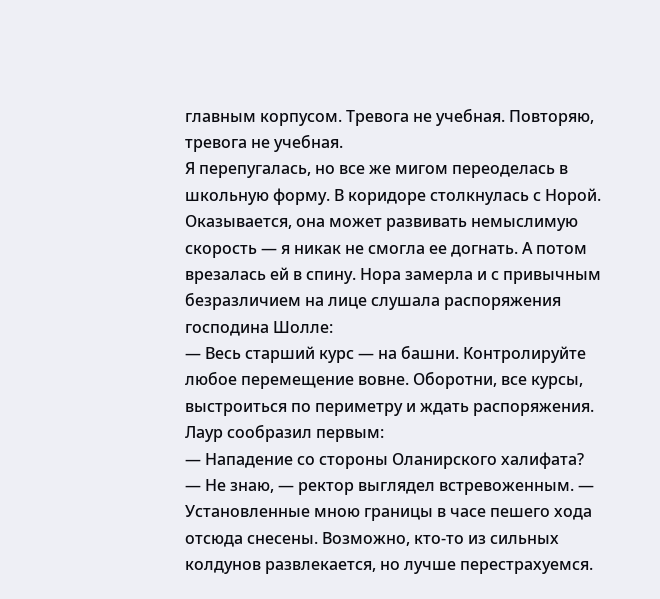главным корпусом. Тревога не учебная. Повторяю, тревога не учебная.
Я перепугалась, но все же мигом переоделась в школьную форму. В коридоре столкнулась с Норой. Оказывается, она может развивать немыслимую скорость — я никак не смогла ее догнать. А потом врезалась ей в спину. Нора замерла и с привычным безразличием на лице слушала распоряжения господина Шолле:
— Весь старший курс — на башни. Контролируйте любое перемещение вовне. Оборотни, все курсы, выстроиться по периметру и ждать распоряжения.
Лаур сообразил первым:
— Нападение со стороны Оланирского халифата?
— Не знаю, — ректор выглядел встревоженным. — Установленные мною границы в часе пешего хода отсюда снесены. Возможно, кто-то из сильных колдунов развлекается, но лучше перестрахуемся.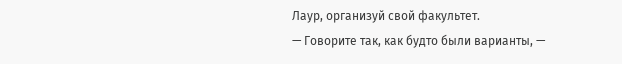Лаур, организуй свой факультет.
— Говорите так, как будто были варианты, —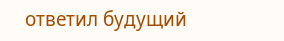ответил будущий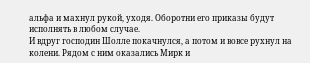альфа и махнул рукой, уходя. Оборотни его приказы будут исполнять в любом случае.
И вдруг господин Шолле покачнулся, а потом и вовсе рухнул на колени. Рядом с ним оказались Мирк и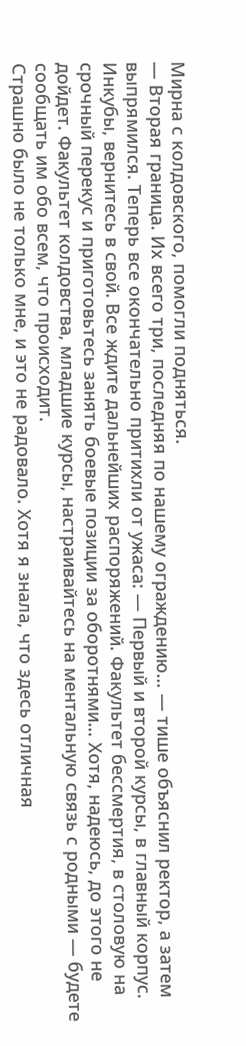Мирна с колдовского, помогли подняться.
— Вторая граница. Их всего три, последняя по нашему ограждению… — тише объяснил ректор, а затем выпрямился. Теперь все окончательно притихли от ужаса: — Первый и второй курсы, в главный корпус. Инкубы, вернитесь в свой. Все ждите дальнейших распоряжений. Факультет бессмертия, в столовую на срочный перекус и приготовьтесь занять боевые позиции за оборотнями… Хотя, надеюсь, до этого не дойдет. Факультет колдовства, младшие курсы, настраивайтесь на ментальную связь с родными — будете сообщать им обо всем, что происходит.
Страшно было не только мне, и это не радовало. Хотя я знала, что здесь отличная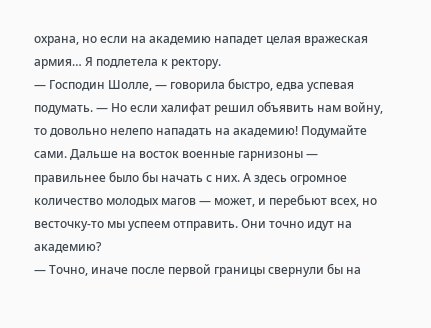охрана, но если на академию нападет целая вражеская армия… Я подлетела к ректору.
— Господин Шолле, — говорила быстро, едва успевая подумать. — Но если халифат решил объявить нам войну, то довольно нелепо нападать на академию! Подумайте сами. Дальше на восток военные гарнизоны — правильнее было бы начать с них. А здесь огромное количество молодых магов — может, и перебьют всех, но весточку-то мы успеем отправить. Они точно идут на академию?
— Точно, иначе после первой границы свернули бы на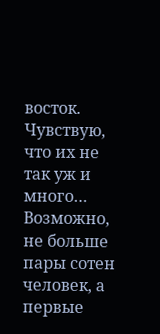восток. Чувствую, что их не так уж и много… Возможно, не больше пары сотен человек, а первые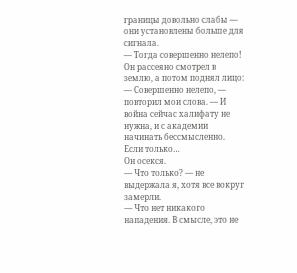границы довольно слабы — они установлены больше для сигнала.
— Тогда совершенно нелепо!
Он рассеяно смотрел в землю, а потом поднял лицо:
— Совершенно нелепо, — повторил мои слова. — И война сейчас халифату не нужна, и с академии начинать бессмысленно. Если только…
Он осекся.
— Что только? — не выдержала я, хотя все вокруг замерли.
— Что нет никакого нападения. В смысле, это не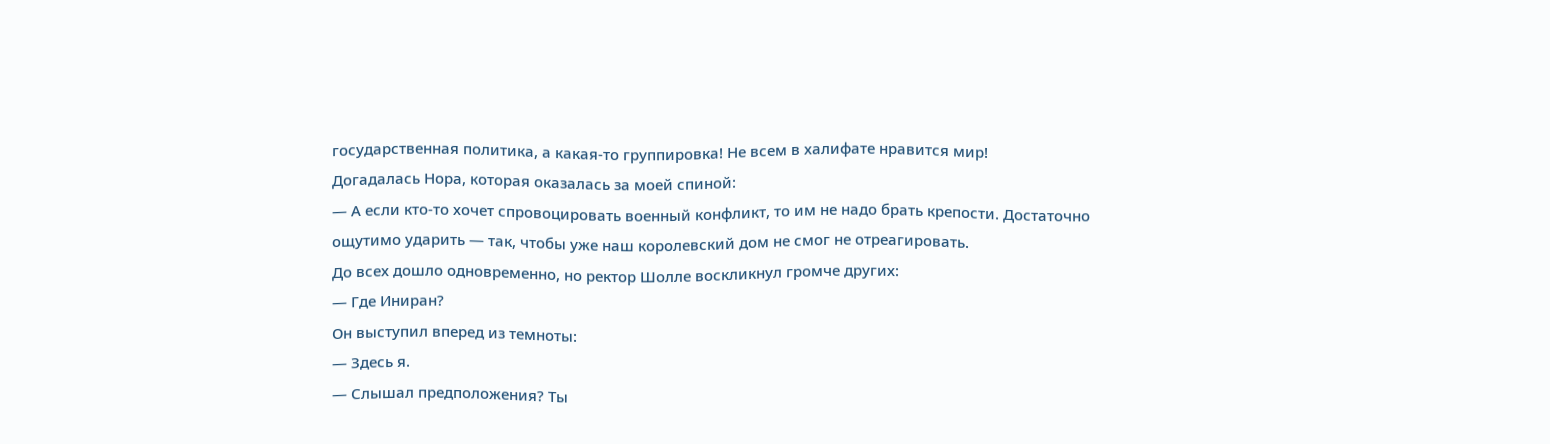государственная политика, а какая-то группировка! Не всем в халифате нравится мир!
Догадалась Нора, которая оказалась за моей спиной:
— А если кто-то хочет спровоцировать военный конфликт, то им не надо брать крепости. Достаточно ощутимо ударить — так, чтобы уже наш королевский дом не смог не отреагировать.
До всех дошло одновременно, но ректор Шолле воскликнул громче других:
— Где Иниран?
Он выступил вперед из темноты:
— Здесь я.
— Слышал предположения? Ты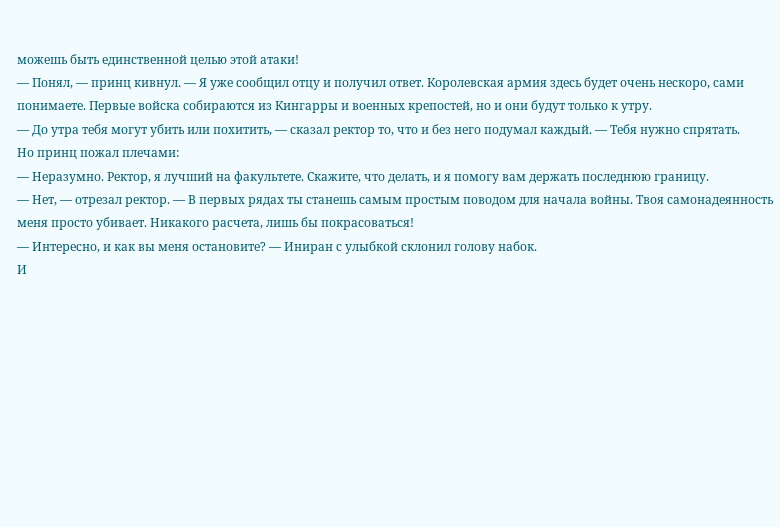можешь быть единственной целью этой атаки!
— Понял, — принц кивнул. — Я уже сообщил отцу и получил ответ. Королевская армия здесь будет очень нескоро, сами понимаете. Первые войска собираются из Кингарры и военных крепостей, но и они будут только к утру.
— До утра тебя могут убить или похитить, — сказал ректор то, что и без него подумал каждый. — Тебя нужно спрятать.
Но принц пожал плечами:
— Неразумно. Ректор, я лучший на факультете. Скажите, что делать, и я помогу вам держать последнюю границу.
— Нет, — отрезал ректор. — В первых рядах ты станешь самым простым поводом для начала войны. Твоя самонадеянность меня просто убивает. Никакого расчета, лишь бы покрасоваться!
— Интересно, и как вы меня остановите? — Иниран с улыбкой склонил голову набок.
И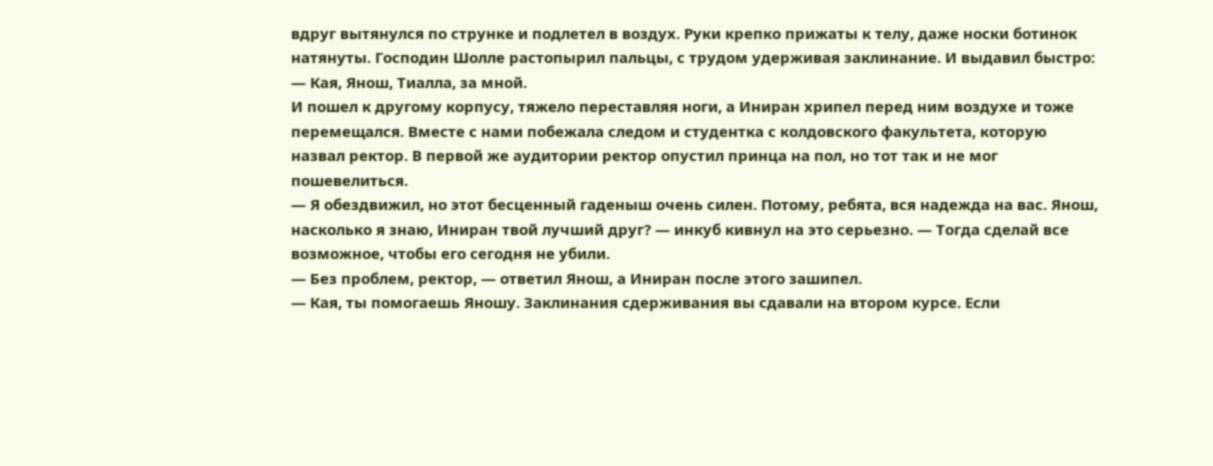вдруг вытянулся по струнке и подлетел в воздух. Руки крепко прижаты к телу, даже носки ботинок натянуты. Господин Шолле растопырил пальцы, с трудом удерживая заклинание. И выдавил быстро:
— Кая, Янош, Тиалла, за мной.
И пошел к другому корпусу, тяжело переставляя ноги, а Иниран хрипел перед ним воздухе и тоже перемещался. Вместе с нами побежала следом и студентка с колдовского факультета, которую назвал ректор. В первой же аудитории ректор опустил принца на пол, но тот так и не мог пошевелиться.
— Я обездвижил, но этот бесценный гаденыш очень силен. Потому, ребята, вся надежда на вас. Янош, насколько я знаю, Иниран твой лучший друг? — инкуб кивнул на это серьезно. — Тогда сделай все возможное, чтобы его сегодня не убили.
— Без проблем, ректор, — ответил Янош, а Иниран после этого зашипел.
— Кая, ты помогаешь Яношу. Заклинания сдерживания вы сдавали на втором курсе. Если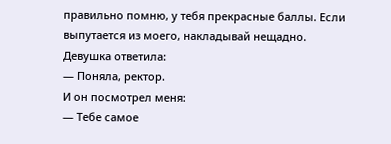правильно помню, у тебя прекрасные баллы. Если выпутается из моего, накладывай нещадно.
Девушка ответила:
— Поняла, ректор.
И он посмотрел меня:
— Тебе самое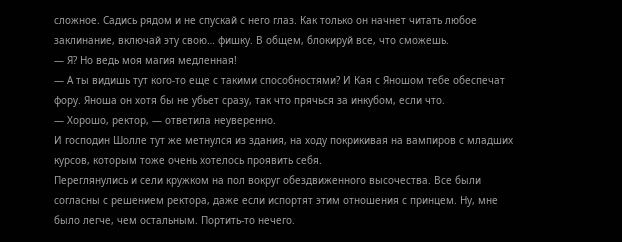сложное. Садись рядом и не спускай с него глаз. Как только он начнет читать любое заклинание, включай эту свою… фишку. В общем, блокируй все, что сможешь.
— Я? Но ведь моя магия медленная!
— А ты видишь тут кого-то еще с такими способностями? И Кая с Яношом тебе обеспечат фору. Яноша он хотя бы не убьет сразу, так что прячься за инкубом, если что.
— Хорошо, ректор, — ответила неуверенно.
И господин Шолле тут же метнулся из здания, на ходу покрикивая на вампиров с младших курсов, которым тоже очень хотелось проявить себя.
Переглянулись и сели кружком на пол вокруг обездвиженного высочества. Все были согласны с решением ректора, даже если испортят этим отношения с принцем. Ну, мне было легче, чем остальным. Портить-то нечего.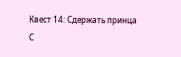Квест 14: Сдержать принца
С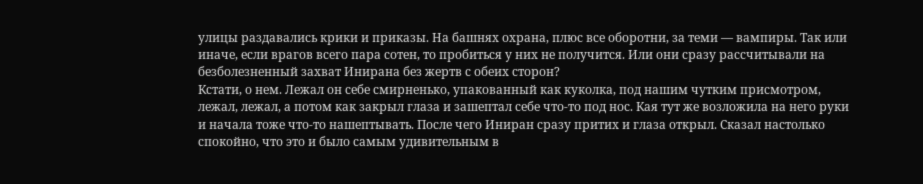улицы раздавались крики и приказы. На башнях охрана, плюс все оборотни, за теми — вампиры. Так или иначе, если врагов всего пара сотен, то пробиться у них не получится. Или они сразу рассчитывали на безболезненный захват Инирана без жертв с обеих сторон?
Кстати, о нем. Лежал он себе смирненько, упакованный как куколка, под нашим чутким присмотром, лежал, лежал, а потом как закрыл глаза и зашептал себе что-то под нос. Кая тут же возложила на него руки и начала тоже что-то нашептывать. После чего Иниран сразу притих и глаза открыл. Сказал настолько спокойно, что это и было самым удивительным в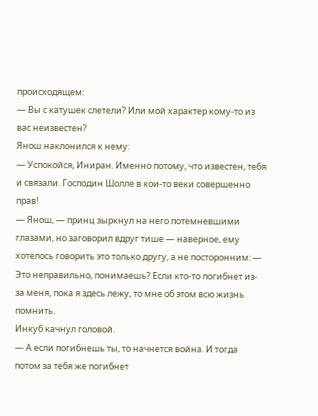происходящем:
— Вы с катушек слетели? Или мой характер кому-то из вас неизвестен?
Янош наклонился к нему:
— Успокойся, Иниран. Именно потому, что известен, тебя и связали. Господин Шолле в кои-то веки совершенно прав!
— Янош, — принц зыркнул на него потемневшими глазами, но заговорил вдруг тише — наверное, ему хотелось говорить это только другу, а не посторонним: — Это неправильно, понимаешь? Если кто-то погибнет из-за меня, пока я здесь лежу, то мне об этом всю жизнь помнить.
Инкуб качнул головой.
— А если погибнешь ты, то начнется война. И тогда потом за тебя же погибнет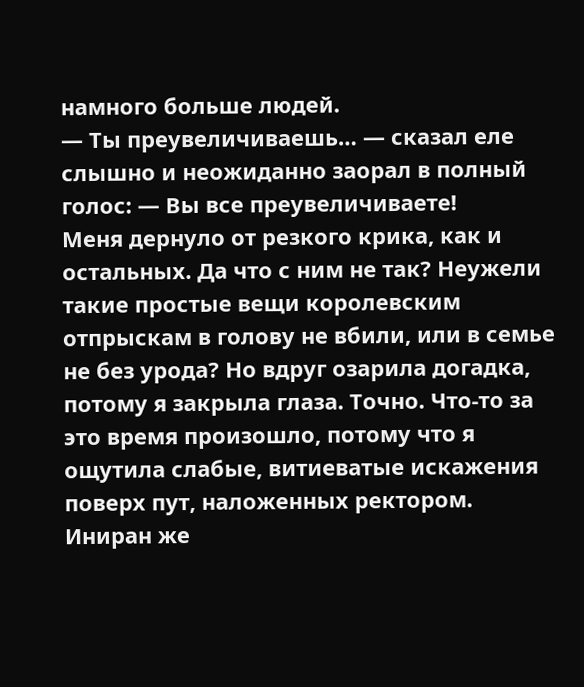намного больше людей.
— Ты преувеличиваешь… — сказал еле слышно и неожиданно заорал в полный голос: — Вы все преувеличиваете!
Меня дернуло от резкого крика, как и остальных. Да что с ним не так? Неужели такие простые вещи королевским отпрыскам в голову не вбили, или в семье не без урода? Но вдруг озарила догадка, потому я закрыла глаза. Точно. Что-то за это время произошло, потому что я ощутила слабые, витиеватые искажения поверх пут, наложенных ректором.
Иниран же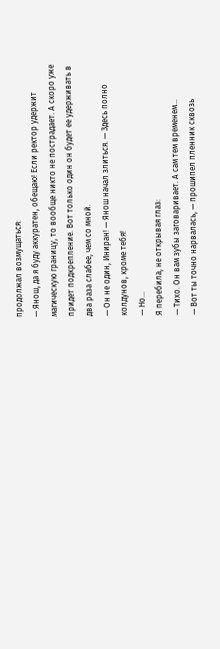продолжал возмущаться:
— Янош, да я буду аккуратен, обещаю! Если ректор удержит магическую границу, то вообще никто не пострадает. А скоро уже придет подкрепление. Вот только один он будет ее удерживать в два раза слабее, чем со мной.
— Он не один, Иниран! — Янош начал злиться. — Здесь полно колдунов, кроме тебя!
— Но…
Я перебила, не открывая глаз:
— Тихо. Он вам зубы заговаривает. А сам тем временем…
— Вот ты точно нарвалась, — прошипел пленник сквозь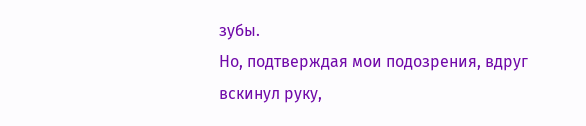зубы.
Но, подтверждая мои подозрения, вдруг вскинул руку,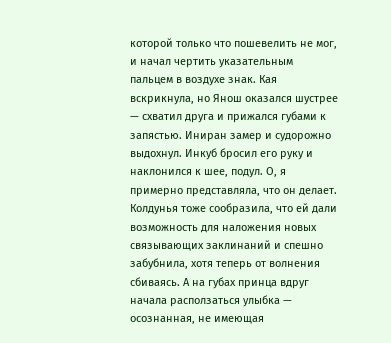которой только что пошевелить не мог, и начал чертить указательным пальцем в воздухе знак. Кая вскрикнула, но Янош оказался шустрее — схватил друга и прижался губами к запястью. Иниран замер и судорожно выдохнул. Инкуб бросил его руку и наклонился к шее, подул. О, я примерно представляла, что он делает. Колдунья тоже сообразила, что ей дали возможность для наложения новых связывающих заклинаний и спешно забубнила, хотя теперь от волнения сбиваясь. А на губах принца вдруг начала расползаться улыбка — осознанная, не имеющая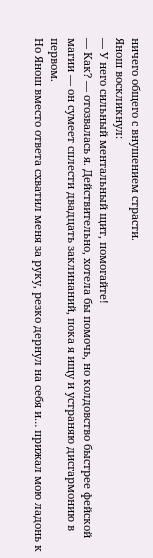ничего общего с внушением страсти.
Янош воскликнул:
— У него сильный ментальный щит, помогайте!
— Как? — отозвалась я. Действительно, хотела бы помочь, но колдовство быстрее фейской магии — он сумеет сплести двадцать заклинаний, пока я ищу и устраняю дисгармонию в первом.
Но Янош вместо ответа схватил меня за руку, резко дернул на себя и… прижал мою ладонь к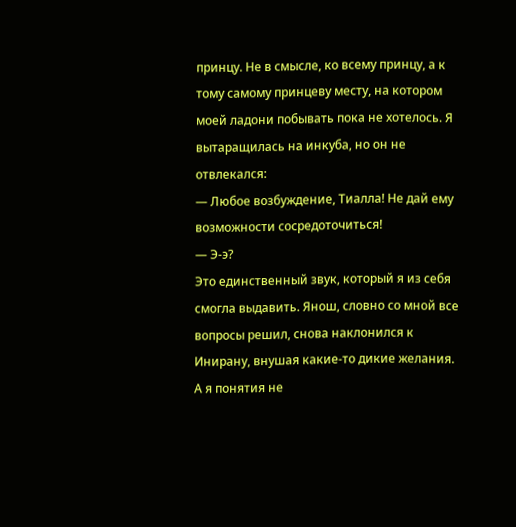принцу. Не в смысле, ко всему принцу, а к тому самому принцеву месту, на котором моей ладони побывать пока не хотелось. Я вытаращилась на инкуба, но он не отвлекался:
— Любое возбуждение, Тиалла! Не дай ему возможности сосредоточиться!
— Э-э?
Это единственный звук, который я из себя смогла выдавить. Янош, словно со мной все вопросы решил, снова наклонился к Инирану, внушая какие-то дикие желания. А я понятия не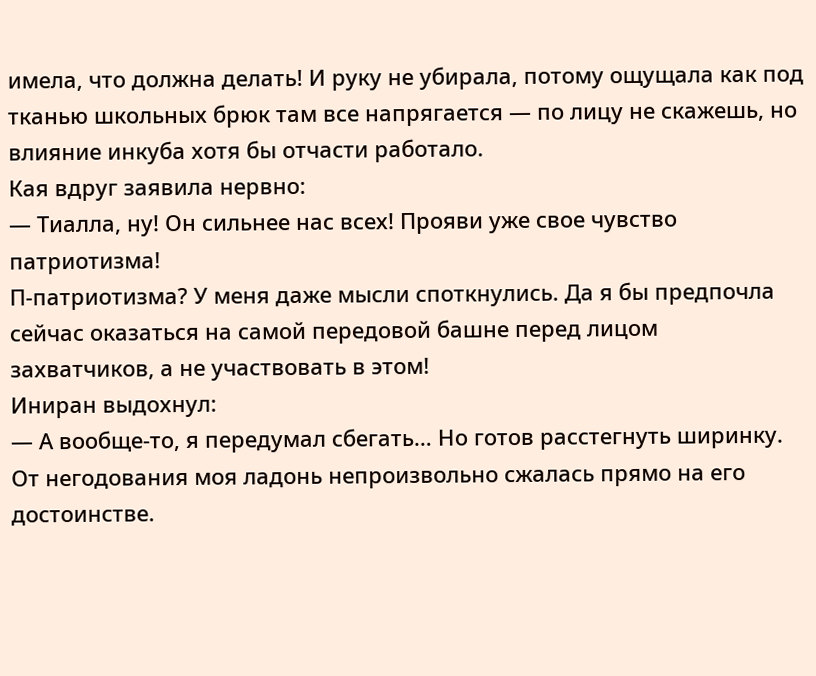имела, что должна делать! И руку не убирала, потому ощущала как под тканью школьных брюк там все напрягается — по лицу не скажешь, но влияние инкуба хотя бы отчасти работало.
Кая вдруг заявила нервно:
— Тиалла, ну! Он сильнее нас всех! Прояви уже свое чувство патриотизма!
П-патриотизма? У меня даже мысли споткнулись. Да я бы предпочла сейчас оказаться на самой передовой башне перед лицом захватчиков, а не участвовать в этом!
Иниран выдохнул:
— А вообще-то, я передумал сбегать… Но готов расстегнуть ширинку.
От негодования моя ладонь непроизвольно сжалась прямо на его достоинстве.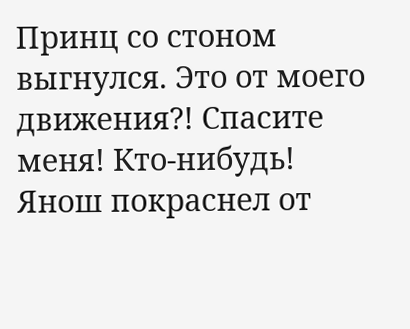Принц со стоном выгнулся. Это от моего движения?! Спасите меня! Кто-нибудь!
Янош покраснел от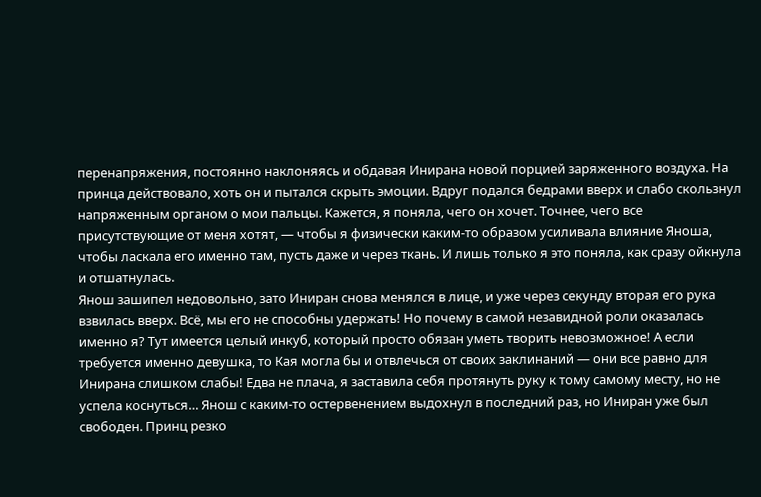перенапряжения, постоянно наклоняясь и обдавая Инирана новой порцией заряженного воздуха. На принца действовало, хоть он и пытался скрыть эмоции. Вдруг подался бедрами вверх и слабо скользнул напряженным органом о мои пальцы. Кажется, я поняла, чего он хочет. Точнее, чего все присутствующие от меня хотят, — чтобы я физически каким-то образом усиливала влияние Яноша, чтобы ласкала его именно там, пусть даже и через ткань. И лишь только я это поняла, как сразу ойкнула и отшатнулась.
Янош зашипел недовольно, зато Иниран снова менялся в лице, и уже через секунду вторая его рука взвилась вверх. Всё, мы его не способны удержать! Но почему в самой незавидной роли оказалась именно я? Тут имеется целый инкуб, который просто обязан уметь творить невозможное! А если требуется именно девушка, то Кая могла бы и отвлечься от своих заклинаний — они все равно для Инирана слишком слабы! Едва не плача, я заставила себя протянуть руку к тому самому месту, но не успела коснуться… Янош с каким-то остервенением выдохнул в последний раз, но Иниран уже был свободен. Принц резко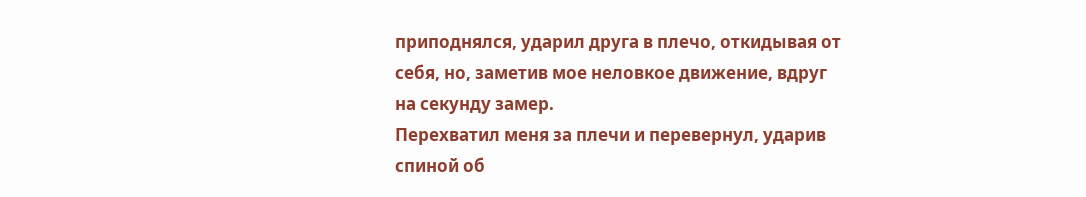приподнялся, ударил друга в плечо, откидывая от себя, но, заметив мое неловкое движение, вдруг на секунду замер.
Перехватил меня за плечи и перевернул, ударив спиной об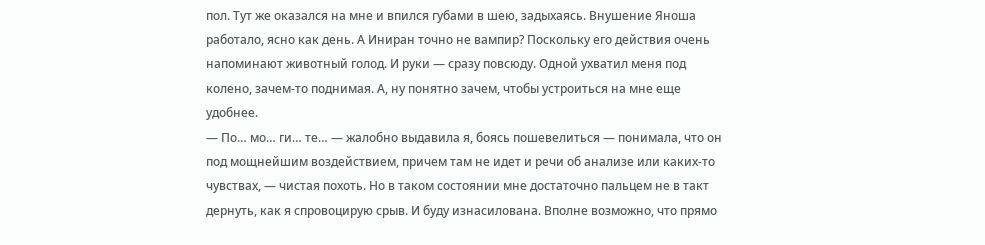пол. Тут же оказался на мне и впился губами в шею, задыхаясь. Внушение Яноша работало, ясно как день. А Иниран точно не вампир? Поскольку его действия очень напоминают животный голод. И руки — сразу повсюду. Одной ухватил меня под колено, зачем-то поднимая. А, ну понятно зачем, чтобы устроиться на мне еще удобнее.
— По… мо… ги… те… — жалобно выдавила я, боясь пошевелиться — понимала, что он под мощнейшим воздействием, причем там не идет и речи об анализе или каких-то чувствах, — чистая похоть. Но в таком состоянии мне достаточно пальцем не в такт дернуть, как я спровоцирую срыв. И буду изнасилована. Вполне возможно, что прямо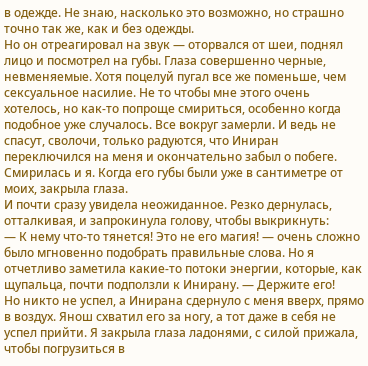в одежде. Не знаю, насколько это возможно, но страшно точно так же, как и без одежды.
Но он отреагировал на звук — оторвался от шеи, поднял лицо и посмотрел на губы. Глаза совершенно черные, невменяемые. Хотя поцелуй пугал все же поменьше, чем сексуальное насилие. Не то чтобы мне этого очень хотелось, но как-то попроще смириться, особенно когда подобное уже случалось. Все вокруг замерли. И ведь не спасут, сволочи, только радуются, что Иниран переключился на меня и окончательно забыл о побеге. Смирилась и я. Когда его губы были уже в сантиметре от моих, закрыла глаза.
И почти сразу увидела неожиданное. Резко дернулась, отталкивая, и запрокинула голову, чтобы выкрикнуть:
— К нему что-то тянется! Это не его магия! — очень сложно было мгновенно подобрать правильные слова. Но я отчетливо заметила какие-то потоки энергии, которые, как щупальца, почти подползли к Инирану. — Держите его!
Но никто не успел, а Инирана сдернуло с меня вверх, прямо в воздух. Янош схватил его за ногу, а тот даже в себя не успел прийти. Я закрыла глаза ладонями, с силой прижала, чтобы погрузиться в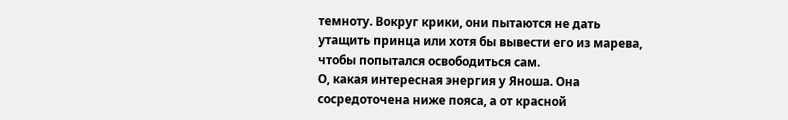темноту. Вокруг крики, они пытаются не дать утащить принца или хотя бы вывести его из марева, чтобы попытался освободиться сам.
О, какая интересная энергия у Яноша. Она сосредоточена ниже пояса, а от красной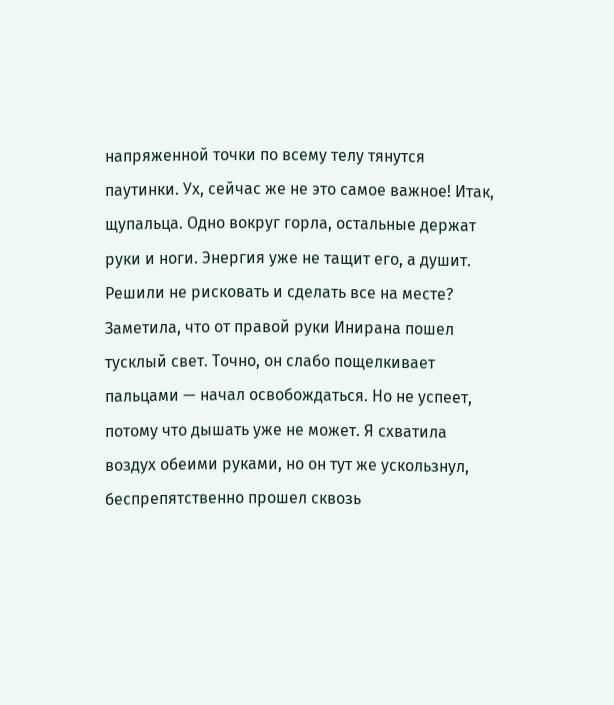напряженной точки по всему телу тянутся паутинки. Ух, сейчас же не это самое важное! Итак, щупальца. Одно вокруг горла, остальные держат руки и ноги. Энергия уже не тащит его, а душит. Решили не рисковать и сделать все на месте?
Заметила, что от правой руки Инирана пошел тусклый свет. Точно, он слабо пощелкивает пальцами — начал освобождаться. Но не успеет, потому что дышать уже не может. Я схватила воздух обеими руками, но он тут же ускользнул, беспрепятственно прошел сквозь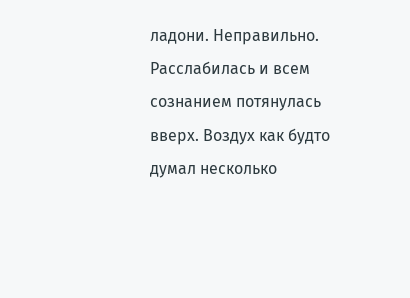ладони. Неправильно. Расслабилась и всем сознанием потянулась вверх. Воздух как будто думал несколько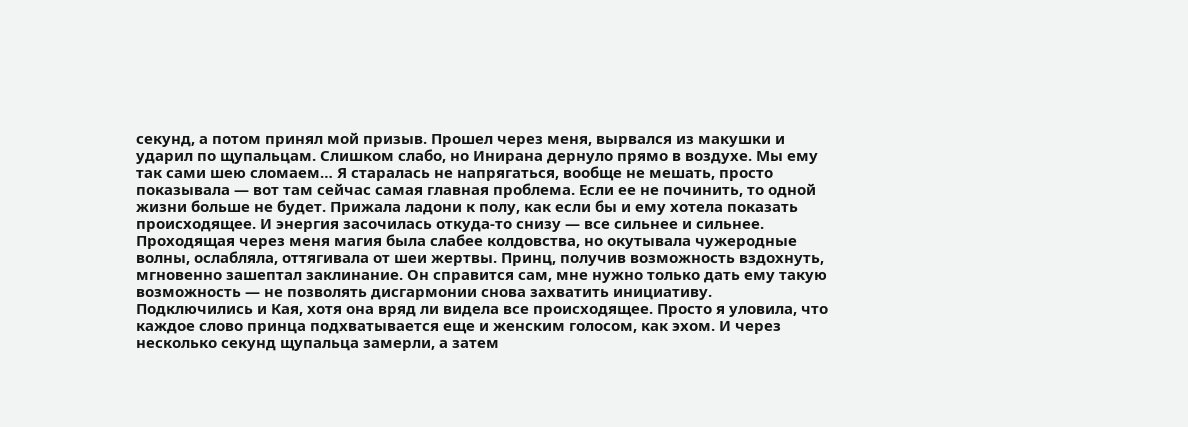секунд, а потом принял мой призыв. Прошел через меня, вырвался из макушки и ударил по щупальцам. Слишком слабо, но Инирана дернуло прямо в воздухе. Мы ему так сами шею сломаем… Я старалась не напрягаться, вообще не мешать, просто показывала — вот там сейчас самая главная проблема. Если ее не починить, то одной жизни больше не будет. Прижала ладони к полу, как если бы и ему хотела показать происходящее. И энергия засочилась откуда-то снизу — все сильнее и сильнее. Проходящая через меня магия была слабее колдовства, но окутывала чужеродные волны, ослабляла, оттягивала от шеи жертвы. Принц, получив возможность вздохнуть, мгновенно зашептал заклинание. Он справится сам, мне нужно только дать ему такую возможность — не позволять дисгармонии снова захватить инициативу.
Подключились и Кая, хотя она вряд ли видела все происходящее. Просто я уловила, что каждое слово принца подхватывается еще и женским голосом, как эхом. И через несколько секунд щупальца замерли, а затем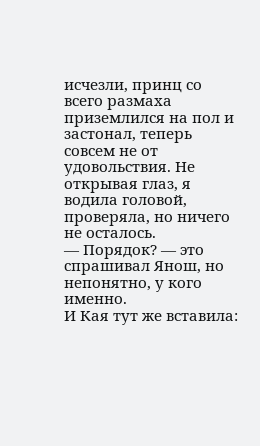исчезли, принц со всего размаха приземлился на пол и застонал, теперь совсем не от удовольствия. Не открывая глаз, я водила головой, проверяла, но ничего не осталось.
— Порядок? — это спрашивал Янош, но непонятно, у кого именно.
И Кая тут же вставила: